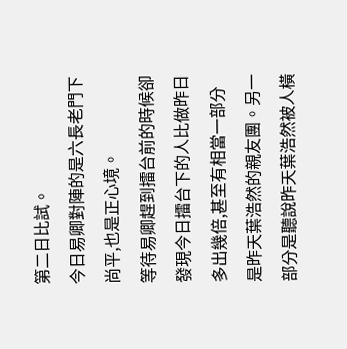第二日比試。
今日易卿對陣的是六長老門下尚平,也是正心境。
等待易卿趕到擂台前的時候卻發現今日擂台下的人比做昨日多出幾倍,甚至有相當一部分是昨天葉浩然的親友團。另一部分是聽說昨天葉浩然被人橫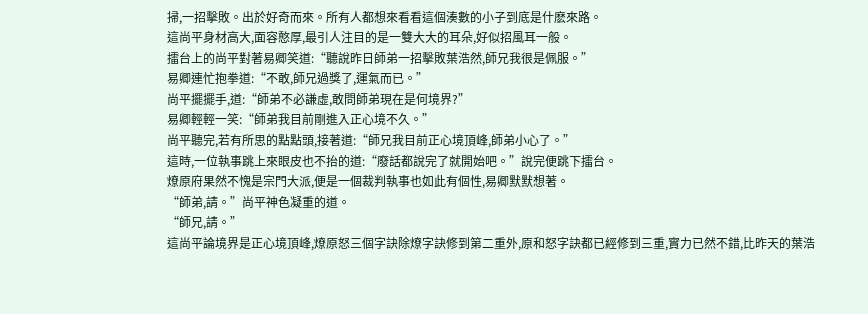掃,一招擊敗。出於好奇而來。所有人都想來看看這個湊數的小子到底是什麽來路。
這尚平身材高大,面容憨厚,最引人注目的是一雙大大的耳朵,好似招風耳一般。
擂台上的尚平對著易卿笑道:“聽說昨日師弟一招擊敗葉浩然,師兄我很是佩服。”
易卿連忙抱拳道:“不敢,師兄過獎了,運氣而已。”
尚平擺擺手,道:“師弟不必謙虛,敢問師弟現在是何境界?”
易卿輕輕一笑:“師弟我目前剛進入正心境不久。”
尚平聽完,若有所思的點點頭,接著道:“師兄我目前正心境頂峰,師弟小心了。”
這時,一位執事跳上來眼皮也不抬的道:“廢話都說完了就開始吧。”說完便跳下擂台。
燎原府果然不愧是宗門大派,便是一個裁判執事也如此有個性,易卿默默想著。
“師弟,請。”尚平神色凝重的道。
“師兄,請。”
這尚平論境界是正心境頂峰,燎原怒三個字訣除燎字訣修到第二重外,原和怒字訣都已經修到三重,實力已然不錯,比昨天的葉浩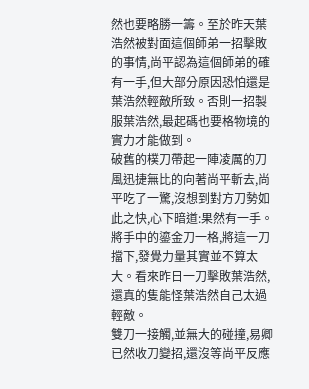然也要略勝一籌。至於昨天葉浩然被對面這個師弟一招擊敗的事情,尚平認為這個師弟的確有一手,但大部分原因恐怕還是葉浩然輕敵所致。否則一招製服葉浩然,最起碼也要格物境的實力才能做到。
破舊的樸刀帶起一陣凌厲的刀風迅捷無比的向著尚平斬去,尚平吃了一驚,沒想到對方刀勢如此之快,心下暗道:果然有一手。將手中的鎏金刀一格,將這一刀擋下,發覺力量其實並不算太大。看來昨日一刀擊敗葉浩然,還真的隻能怪葉浩然自己太過輕敵。
雙刀一接觸,並無大的碰撞,易卿已然收刀變招,還沒等尚平反應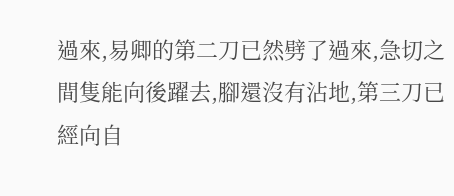過來,易卿的第二刀已然劈了過來,急切之間隻能向後躍去,腳還沒有沾地,第三刀已經向自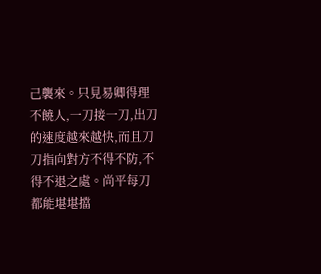己襲來。只見易卿得理不饒人,一刀接一刀,出刀的速度越來越快,而且刀刀指向對方不得不防,不得不退之處。尚平每刀都能堪堪擋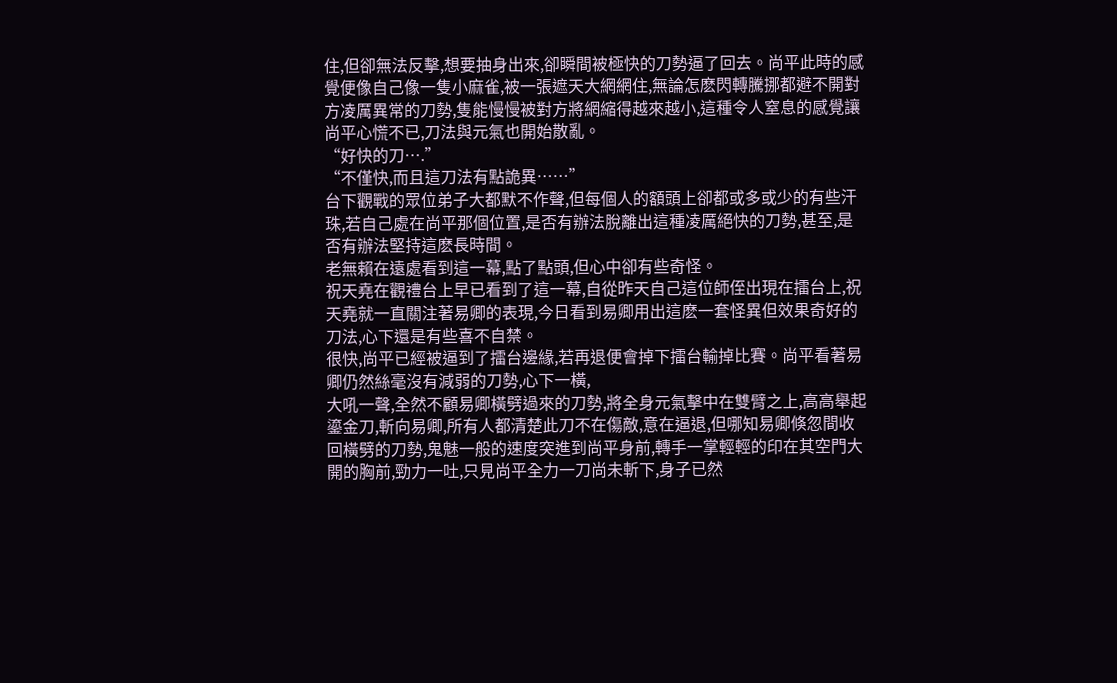住,但卻無法反擊,想要抽身出來,卻瞬間被極快的刀勢逼了回去。尚平此時的感覺便像自己像一隻小麻雀,被一張遮天大網網住,無論怎麽閃轉騰挪都避不開對方凌厲異常的刀勢,隻能慢慢被對方將網縮得越來越小,這種令人窒息的感覺讓尚平心慌不已,刀法與元氣也開始散亂。
“好快的刀….”
“不僅快,而且這刀法有點詭異……”
台下觀戰的眾位弟子大都默不作聲,但每個人的額頭上卻都或多或少的有些汗珠,若自己處在尚平那個位置,是否有辦法脫離出這種凌厲絕快的刀勢,甚至,是否有辦法堅持這麽長時間。
老無賴在遠處看到這一幕,點了點頭,但心中卻有些奇怪。
祝天堯在觀禮台上早已看到了這一幕,自從昨天自己這位師侄出現在擂台上,祝天堯就一直關注著易卿的表現,今日看到易卿用出這麽一套怪異但效果奇好的刀法,心下還是有些喜不自禁。
很快,尚平已經被逼到了擂台邊緣,若再退便會掉下擂台輸掉比賽。尚平看著易卿仍然絲毫沒有減弱的刀勢,心下一橫,
大吼一聲,全然不顧易卿橫劈過來的刀勢,將全身元氣擊中在雙臂之上,高高舉起鎏金刀,斬向易卿,所有人都清楚此刀不在傷敵,意在逼退,但哪知易卿倏忽間收回橫劈的刀勢,鬼魅一般的速度突進到尚平身前,轉手一掌輕輕的印在其空門大開的胸前,勁力一吐,只見尚平全力一刀尚未斬下,身子已然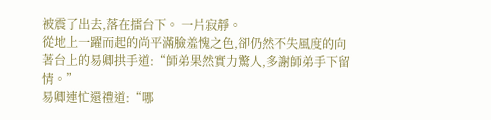被震了出去,落在擂台下。 一片寂靜。
從地上一躍而起的尚平滿臉羞愧之色,卻仍然不失風度的向著台上的易卿拱手道:“師弟果然實力驚人,多謝師弟手下留情。”
易卿連忙還禮道:“哪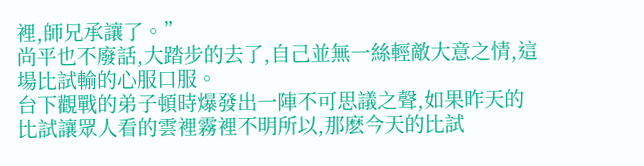裡,師兄承讓了。”
尚平也不廢話,大踏步的去了,自己並無一絲輕敵大意之情,這場比試輸的心服口服。
台下觀戰的弟子頓時爆發出一陣不可思議之聲,如果昨天的比試讓眾人看的雲裡霧裡不明所以,那麽今天的比試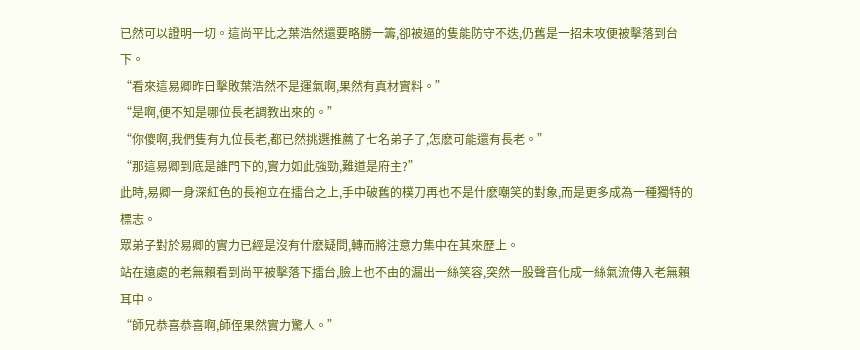已然可以證明一切。這尚平比之葉浩然還要略勝一籌,卻被逼的隻能防守不迭,仍舊是一招未攻便被擊落到台下。
“看來這易卿昨日擊敗葉浩然不是運氣啊,果然有真材實料。”
“是啊,便不知是哪位長老調教出來的。”
“你傻啊,我們隻有九位長老,都已然挑選推薦了七名弟子了,怎麽可能還有長老。”
“那這易卿到底是誰門下的,實力如此強勁,難道是府主?”
此時,易卿一身深紅色的長袍立在擂台之上,手中破舊的樸刀再也不是什麽嘲笑的對象,而是更多成為一種獨特的標志。
眾弟子對於易卿的實力已經是沒有什麽疑問,轉而將注意力集中在其來歷上。
站在遠處的老無賴看到尚平被擊落下擂台,臉上也不由的漏出一絲笑容,突然一股聲音化成一絲氣流傳入老無賴耳中。
“師兄恭喜恭喜啊,師侄果然實力驚人。”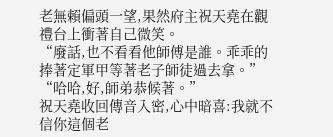老無賴偏頭一望,果然府主祝天堯在觀禮台上衝著自己微笑。
“廢話,也不看看他師傅是誰。乖乖的捧著定軍甲等著老子師徒過去拿。”
“哈哈,好,師弟恭候著。”
祝天堯收回傳音入密,心中暗喜:我就不信你這個老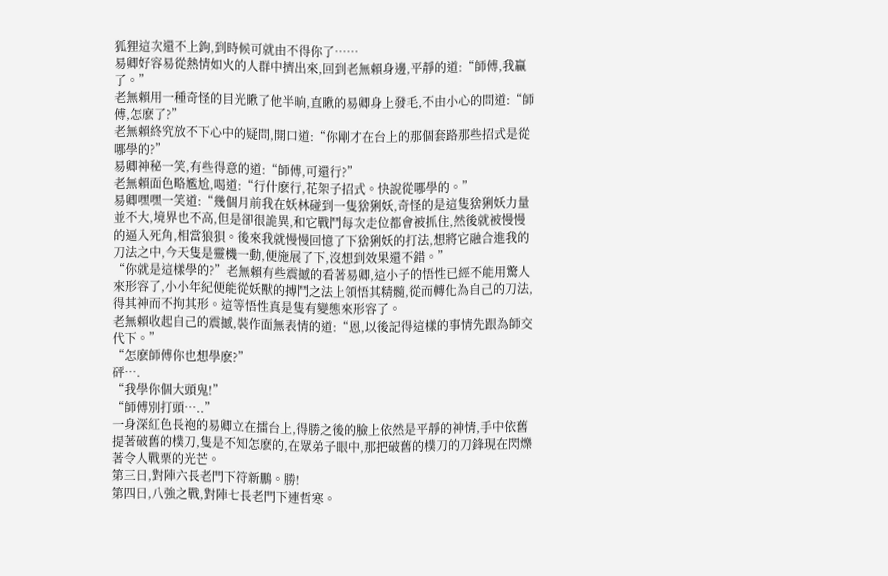狐狸這次還不上鉤,到時候可就由不得你了……
易卿好容易從熱情如火的人群中擠出來,回到老無賴身邊,平靜的道:“師傅,我贏了。”
老無賴用一種奇怪的目光瞅了他半晌,直瞅的易卿身上發毛,不由小心的問道:“師傅,怎麽了?”
老無賴終究放不下心中的疑問,開口道:“你剛才在台上的那個套路那些招式是從哪學的?”
易卿神秘一笑,有些得意的道:“師傅,可還行?”
老無賴面色略尷尬,喝道:“行什麽行,花架子招式。快說從哪學的。”
易卿嘿嘿一笑道:“幾個月前我在妖林碰到一隻猞猁妖,奇怪的是這隻猞猁妖力量並不大,境界也不高,但是卻很詭異,和它戰鬥每次走位都會被抓住,然後就被慢慢的逼入死角,相當狼狽。後來我就慢慢回憶了下猞猁妖的打法,想將它融合進我的刀法之中,今天隻是靈機一動,便施展了下,沒想到效果還不錯。”
“你就是這樣學的?”老無賴有些震撼的看著易卿,這小子的悟性已經不能用驚人來形容了,小小年紀便能從妖獸的搏鬥之法上領悟其精髓,從而轉化為自己的刀法,得其神而不拘其形。這等悟性真是隻有變態來形容了。
老無賴收起自己的震撼,裝作面無表情的道:“恩,以後記得這樣的事情先跟為師交代下。”
“怎麽師傅你也想學麽?”
砰….
“我學你個大頭鬼!”
“師傅別打頭…..”
一身深紅色長袍的易卿立在擂台上,得勝之後的臉上依然是平靜的神情,手中依舊提著破舊的樸刀,隻是不知怎麽的,在眾弟子眼中,那把破舊的樸刀的刀鋒現在閃爍著令人戰栗的光芒。
第三日,對陣六長老門下符新鵬。勝!
第四日,八強之戰,對陣七長老門下連哲寒。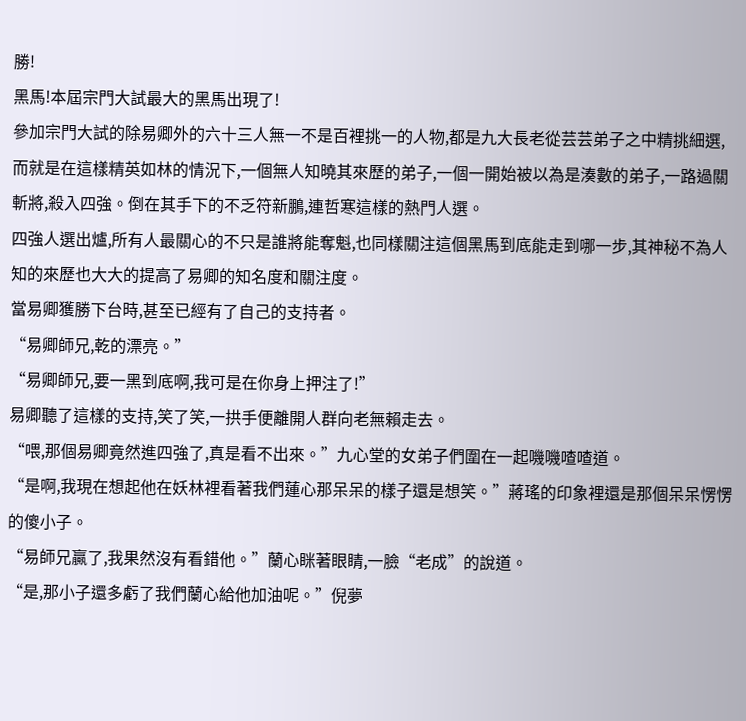勝!
黑馬!本屆宗門大試最大的黑馬出現了!
參加宗門大試的除易卿外的六十三人無一不是百裡挑一的人物,都是九大長老從芸芸弟子之中精挑細選,而就是在這樣精英如林的情況下,一個無人知曉其來歷的弟子,一個一開始被以為是湊數的弟子,一路過關斬將,殺入四強。倒在其手下的不乏符新鵬,連哲寒這樣的熱門人選。
四強人選出爐,所有人最關心的不只是誰將能奪魁,也同樣關注這個黑馬到底能走到哪一步,其神秘不為人知的來歷也大大的提高了易卿的知名度和關注度。
當易卿獲勝下台時,甚至已經有了自己的支持者。
“易卿師兄,乾的漂亮。”
“易卿師兄,要一黑到底啊,我可是在你身上押注了!”
易卿聽了這樣的支持,笑了笑,一拱手便離開人群向老無賴走去。
“喂,那個易卿竟然進四強了,真是看不出來。”九心堂的女弟子們圍在一起嘰嘰喳喳道。
“是啊,我現在想起他在妖林裡看著我們蓮心那呆呆的樣子還是想笑。”蔣瑤的印象裡還是那個呆呆愣愣的傻小子。
“易師兄贏了,我果然沒有看錯他。”蘭心眯著眼睛,一臉“老成”的說道。
“是,那小子還多虧了我們蘭心給他加油呢。”倪夢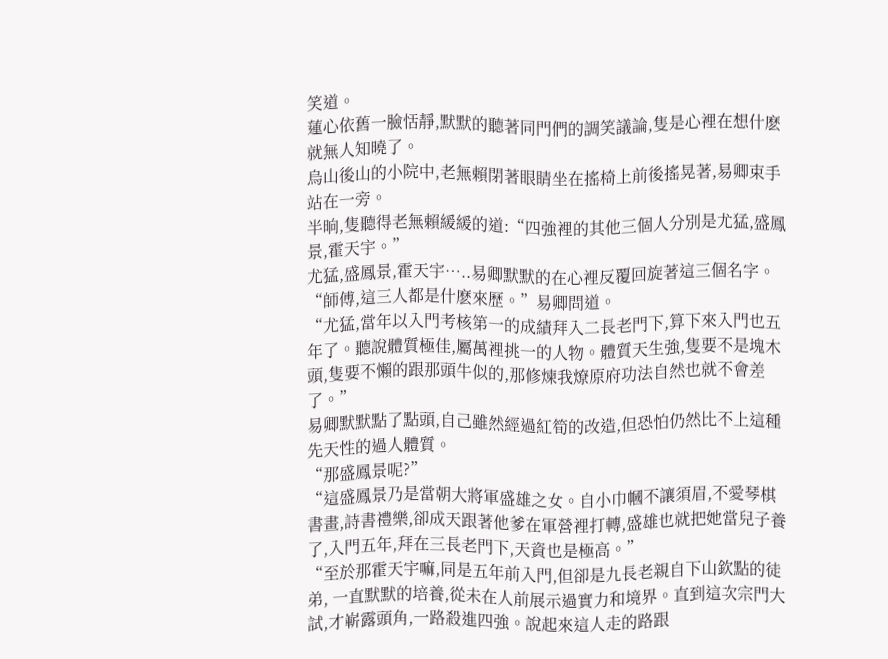笑道。
蓮心依舊一臉恬靜,默默的聽著同門們的調笑議論,隻是心裡在想什麽就無人知曉了。
烏山後山的小院中,老無賴閉著眼睛坐在搖椅上前後搖晃著,易卿束手站在一旁。
半晌,隻聽得老無賴緩緩的道:“四強裡的其他三個人分別是尤猛,盛鳳景,霍天宇。”
尤猛,盛鳳景,霍天宇…..易卿默默的在心裡反覆回旋著這三個名字。
“師傅,這三人都是什麽來歷。”易卿問道。
“尤猛,當年以入門考核第一的成績拜入二長老門下,算下來入門也五年了。聽說體質極佳,屬萬裡挑一的人物。體質天生強,隻要不是塊木頭,隻要不懶的跟那頭牛似的,那修煉我燎原府功法自然也就不會差了。”
易卿默默點了點頭,自己雖然經過紅筍的改造,但恐怕仍然比不上這種先天性的過人體質。
“那盛鳳景呢?”
“這盛鳳景乃是當朝大將軍盛雄之女。自小巾幗不讓須眉,不愛琴棋書畫,詩書禮樂,卻成天跟著他爹在軍營裡打轉,盛雄也就把她當兒子養了,入門五年,拜在三長老門下,天資也是極高。”
“至於那霍天宇嘛,同是五年前入門,但卻是九長老親自下山欽點的徒弟, 一直默默的培養,從未在人前展示過實力和境界。直到這次宗門大試,才嶄露頭角,一路殺進四強。說起來這人走的路跟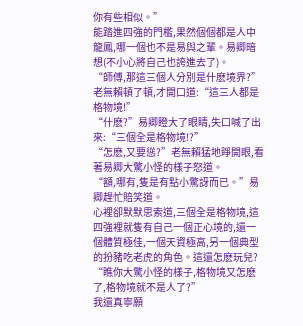你有些相似。”
能踏進四強的門檻,果然個個都是人中龍鳳,哪一個也不是易與之輩。易卿暗想(不小心將自己也誇進去了)。
“師傅,那這三個人分別是什麽境界?”
老無賴頓了頓,才開口道:“這三人都是格物境!”
“什麽?”易卿瞪大了眼睛,失口喊了出來:“三個全是格物境!?”
“怎麽,又要慫?”老無賴猛地睜開眼,看著易卿大驚小怪的樣子怒道。
“額,哪有,隻是有點小驚訝而已。”易卿趕忙賠笑道。
心裡卻默默思索道,三個全是格物境,這四強裡就隻有自己一個正心境的,還一個體質極佳,一個天資極高,另一個典型的扮豬吃老虎的角色。這還怎麽玩兒?
“瞧你大驚小怪的樣子,格物境又怎麽了,格物境就不是人了?”
我還真寧願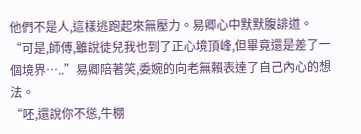他們不是人,這樣逃跑起來無壓力。易卿心中默默腹誹道。
“可是,師傅,雖說徒兒我也到了正心境頂峰,但畢竟還是差了一個境界…..”易卿陪著笑,委婉的向老無賴表達了自己內心的想法。
“呸,還說你不慫,牛棚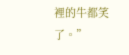裡的牛都笑了。”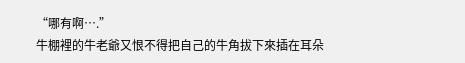“哪有啊….”
牛棚裡的牛老爺又恨不得把自己的牛角拔下來插在耳朵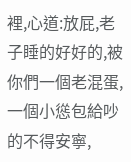裡,心道:放屁,老子睡的好好的,被你們一個老混蛋,一個小慫包給吵的不得安寧,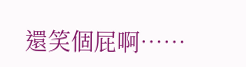還笑個屁啊……